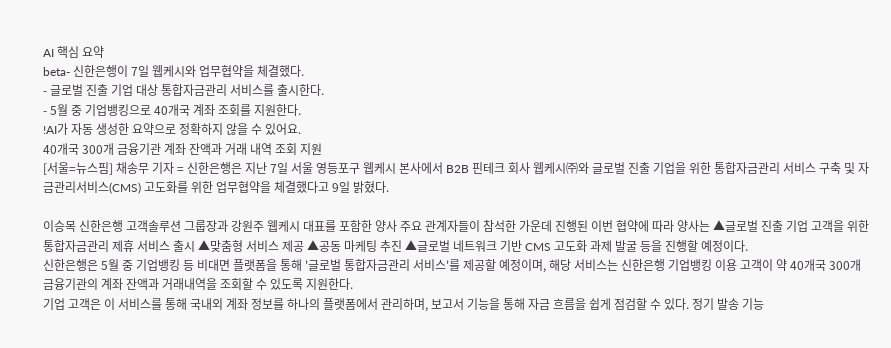AI 핵심 요약
beta- 신한은행이 7일 웹케시와 업무협약을 체결했다.
- 글로벌 진출 기업 대상 통합자금관리 서비스를 출시한다.
- 5월 중 기업뱅킹으로 40개국 계좌 조회를 지원한다.
!AI가 자동 생성한 요약으로 정확하지 않을 수 있어요.
40개국 300개 금융기관 계좌 잔액과 거래 내역 조회 지원
[서울=뉴스핌] 채송무 기자 = 신한은행은 지난 7일 서울 영등포구 웹케시 본사에서 B2B 핀테크 회사 웹케시㈜와 글로벌 진출 기업을 위한 통합자금관리 서비스 구축 및 자금관리서비스(CMS) 고도화를 위한 업무협약을 체결했다고 9일 밝혔다.

이승목 신한은행 고객솔루션 그룹장과 강원주 웹케시 대표를 포함한 양사 주요 관계자들이 참석한 가운데 진행된 이번 협약에 따라 양사는 ▲글로벌 진출 기업 고객을 위한 통합자금관리 제휴 서비스 출시 ▲맞춤형 서비스 제공 ▲공동 마케팅 추진 ▲글로벌 네트워크 기반 CMS 고도화 과제 발굴 등을 진행할 예정이다.
신한은행은 5월 중 기업뱅킹 등 비대면 플랫폼을 통해 '글로벌 통합자금관리 서비스'를 제공할 예정이며, 해당 서비스는 신한은행 기업뱅킹 이용 고객이 약 40개국 300개 금융기관의 계좌 잔액과 거래내역을 조회할 수 있도록 지원한다.
기업 고객은 이 서비스를 통해 국내외 계좌 정보를 하나의 플랫폼에서 관리하며, 보고서 기능을 통해 자금 흐름을 쉽게 점검할 수 있다. 정기 발송 기능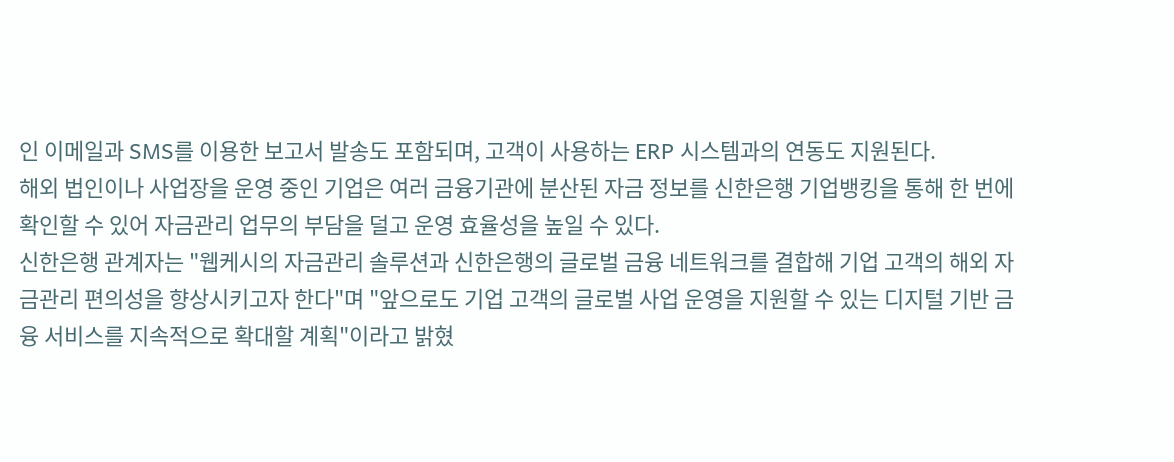인 이메일과 SMS를 이용한 보고서 발송도 포함되며, 고객이 사용하는 ERP 시스템과의 연동도 지원된다.
해외 법인이나 사업장을 운영 중인 기업은 여러 금융기관에 분산된 자금 정보를 신한은행 기업뱅킹을 통해 한 번에 확인할 수 있어 자금관리 업무의 부담을 덜고 운영 효율성을 높일 수 있다.
신한은행 관계자는 "웹케시의 자금관리 솔루션과 신한은행의 글로벌 금융 네트워크를 결합해 기업 고객의 해외 자금관리 편의성을 향상시키고자 한다"며 "앞으로도 기업 고객의 글로벌 사업 운영을 지원할 수 있는 디지털 기반 금융 서비스를 지속적으로 확대할 계획"이라고 밝혔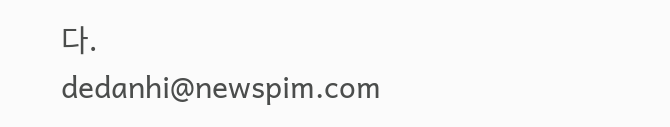다.
dedanhi@newspim.com